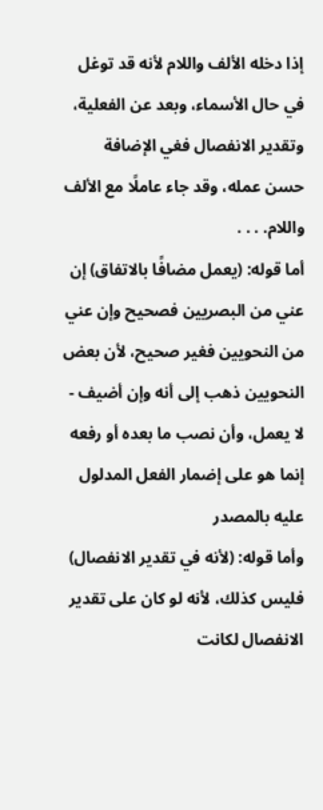إذا دخله الألف واللام لأنه قد توغل في حال الأسماء، وبعد عن الفعلية، وتقدير الانفصال فغي الإضافة حسن عمله، وقد جاء عاملًا مع الألف واللام. . . .
أما قوله: (يعمل مضافًا بالاتفاق) إن عني من البصريين فصحيح وإن عني من النحويين فغير صحيح، لأن بعض النحويين ذهب إلى أنه وإن أضيف - لا يعمل، وأن نصب ما بعده أو رفعه إنما هو على إضمار الفعل المدلول عليه بالمصدر
وأما قوله: (لأنه في تقدير الانفصال) فليس كذلك، لأنه لو كان على تقدير الانفصال لكانت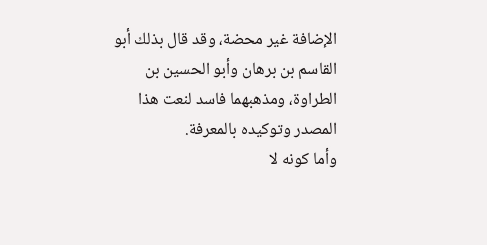الإضافة غير محضة، وقد قال بذلك أبو القاسم بن برهان وأبو الحسين بن الطراوة، ومذهبهما فاسد لنعت هذا المصدر وتوكيده بالمعرفة.
وأما كونه لا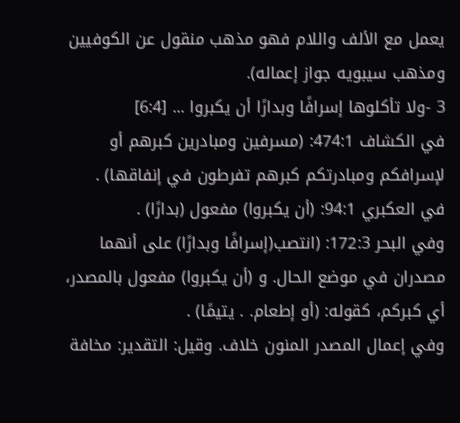يعمل مع الألف واللام فهو مذهب منقول عن الكوفيين ومذهب سيبويه جواز إعماله).
3 -ولا تأكلوها إسرافًا وبدارًا أن يكبروا ... [6:4]
في الكشاف 474:1: (مسرفين ومبادرين كبرهم أو لإسرافكم ومبادرتكم كبرهم تفرطون في إنفاقها) .
في العكبري 94:1: (أن يكبروا) مفعول (بدارًا) .
وفي البحر 172:3: (انتصب(إسرافًا وبدارًا) على أنهما مصدران في موضع الحال. و (أن يكبروا) مفعول بالمصدر، أي كبركم، كقوله: (أو إطعام. . يتيمًا) .
وفي إعمال المصدر المنون خلاف. وقيل: التقدير: مخافة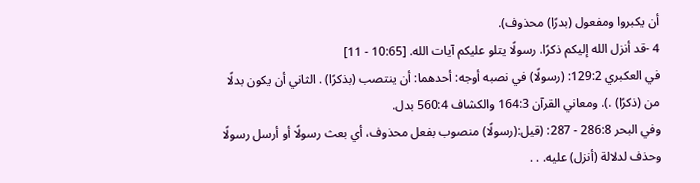أن يكبروا ومفعول (بدرًا) محذوف).
4 -قد أنزل الله إليكم ذكرًا. رسولًا يتلو عليكم آيات الله. [10:65 - 11]
في العكبري 129:2: (رسولًا) في نصبه أوجه: أحدهما: أن ينتصب (بذكرًا) . الثاني أن يكون بدلًا من (ذكرًا) .). ومعاني القرآن 164:3 والكشاف 560:4 بدل.
وفي البحر 286:8 - 287: (قيل:(رسولًا) منصوب بفعل محذوف، أي بعث رسولًا أو أرسل رسولًا وحذف لدلالة (أنزل) عليه. . .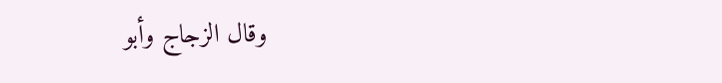وقال الزجاج وأبو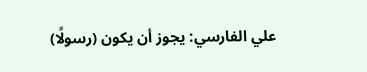علي الفارسي: يجوز أن يكون (رسولًا)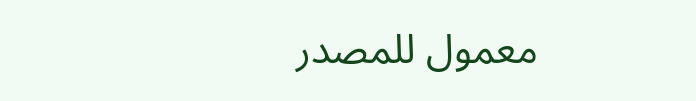معمول للمصدر